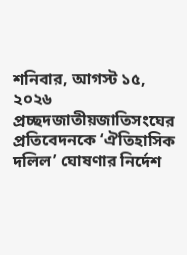শনিবার, আগস্ট ১৫, ২০২৬
প্রচ্ছদজাতীয়জাতিসংঘের প্রতিবেদনকে ‘ঐতিহাসিক দলিল’ ঘোষণার নির্দেশ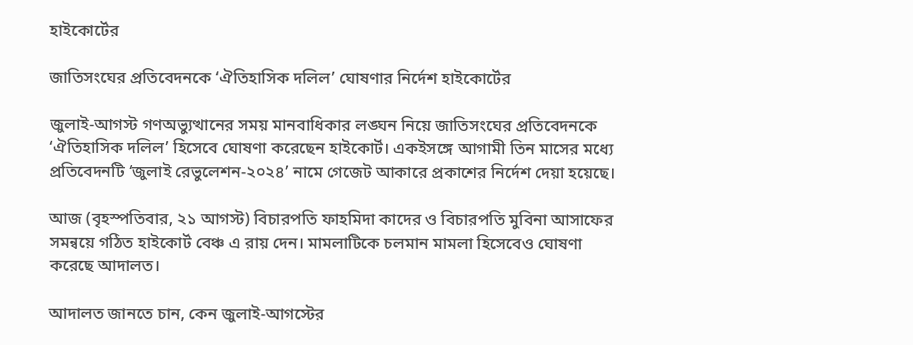হাইকোর্টের

জাতিসংঘের প্রতিবেদনকে ‘ঐতিহাসিক দলিল’ ঘোষণার নির্দেশ হাইকোর্টের

জুলাই-আগস্ট গণঅভ্যুত্থানের সময় মানবাধিকার লঙ্ঘন নিয়ে জাতিসংঘের প্রতিবেদনকে ‘ঐতিহাসিক দলিল’ হিসেবে ঘোষণা করেছেন হাইকোর্ট। একইসঙ্গে আগামী তিন মাসের মধ্যে প্রতিবেদনটি ‘জুলাই রেভুলেশন-২০২৪’ নামে গেজেট আকারে প্রকাশের নির্দেশ দেয়া হয়েছে।

আজ (বৃহস্পতিবার, ২১ আগস্ট) বিচারপতি ফাহমিদা কাদের ও বিচারপতি মুবিনা আসাফের সমন্বয়ে গঠিত হাইকোর্ট বেঞ্চ এ রায় দেন। মামলাটিকে চলমান মামলা হিসেবেও ঘোষণা করেছে আদালত।

আদালত জানতে চান, কেন জুলাই-আগস্টের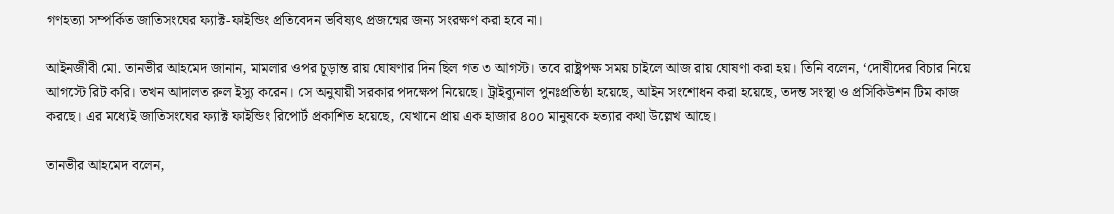গণহত্যা সম্পর্কিত জাতিসংঘের ফ্যাক্ট-ফাইন্ডিং প্রতিবেদন ভবিষ্যৎ প্রজন্মের জন্য সংরক্ষণ করা হবে না।

আইনজীবী মো. তানভীর আহমেদ জানান, মামলার ওপর চূড়ান্ত রায় ঘোষণার দিন ছিল গত ৩ আগস্ট। তবে রাষ্ট্রপক্ষ সময় চাইলে আজ রায় ঘোষণা করা হয়। তিনি বলেন, ‘দোষীদের বিচার নিয়ে আগস্টে রিট করি। তখন আদালত রুল ইস্যু করেন। সে অনুযায়ী সরকার পদক্ষেপ নিয়েছে। ট্রাইব্যুনাল পুনঃপ্রতিষ্ঠা হয়েছে, আইন সংশোধন করা হয়েছে, তদন্ত সংস্থা ও প্রসিকিউশন টিম কাজ করছে। এর মধ্যেই জাতিসংঘের ফ্যাক্ট ফাইন্ডিং রিপোর্ট প্রকাশিত হয়েছে, যেখানে প্রায় এক হাজার ৪০০ মানুষকে হত্যার কথা উল্লেখ আছে।

তানভীর আহমেদ বলেন,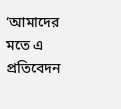‘আমাদের মতে এ প্রতিবেদন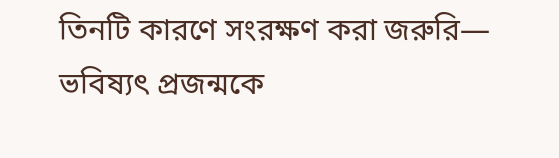তিনটি কারণে সংরক্ষণ করা জরুরি— ভবিষ্যৎ প্রজন্মকে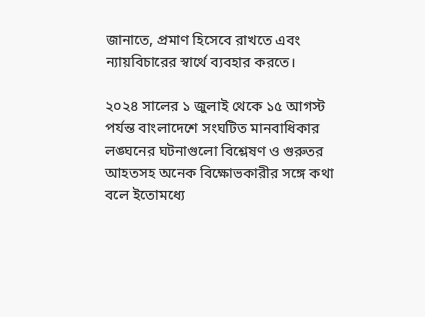জানাতে, প্রমাণ হিসেবে রাখতে এবং ন্যায়বিচারের স্বার্থে ব্যবহার করতে।

২০২৪ সালের ১ জুলাই থেকে ১৫ আগস্ট পর্যন্ত বাংলাদেশে সংঘটিত মানবাধিকার লঙ্ঘনের ঘটনাগুলো বিশ্লেষণ ও গুরুতর আহতসহ অনেক বিক্ষোভকারীর সঙ্গে কথা বলে ইতোমধ্যে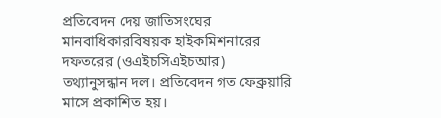প্রতিবেদন দেয় জাতিসংঘের মানবাধিকারবিষয়ক হাইকমিশনারের দফতরের (ওএইচসিএইচআর) তথ্যানুসন্ধান দল। প্রতিবেদন গত ফেব্রুয়ারি মাসে প্রকাশিত হয়।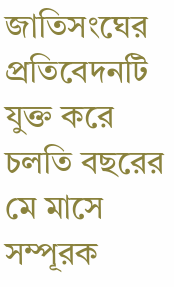জাতিসংঘের প্রতিবেদনটি যুক্ত করে চলতি বছরের মে মাসে সম্পূরক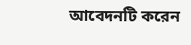আবেদনটি করেন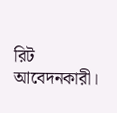রিট আবেদনকারী।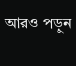আরও পড়ুন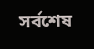সর্বশেষ